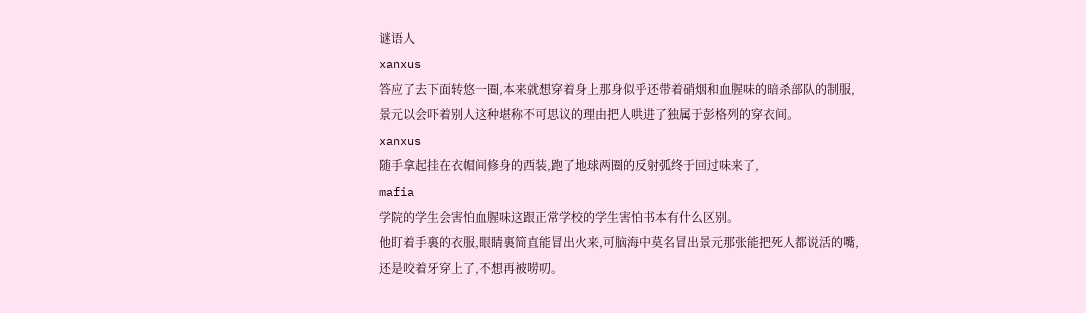谜语人
xanxus
答应了去下面转悠一圈,本来就想穿着身上那身似乎还带着硝烟和血腥味的暗杀部队的制服,景元以会吓着别人这种堪称不可思议的理由把人哄进了独属于彭格列的穿衣间。
xanxus
随手拿起挂在衣帽间修身的西装,跑了地球两圈的反射弧终于回过味来了,
mafia
学院的学生会害怕血腥味这跟正常学校的学生害怕书本有什么区别。
他盯着手裏的衣服,眼睛裏简直能冒出火来,可脑海中莫名冒出景元那张能把死人都说活的嘴,还是咬着牙穿上了,不想再被唠叨。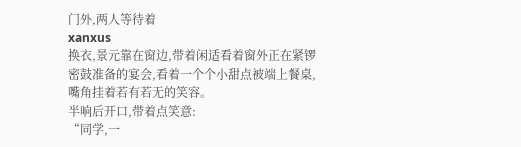门外,两人等待着
xanxus
换衣,景元靠在窗边,带着闲适看着窗外正在紧锣密鼓准备的宴会,看着一个个小甜点被端上餐桌,嘴角挂着若有若无的笑容。
半响后开口,带着点笑意:
“同学,一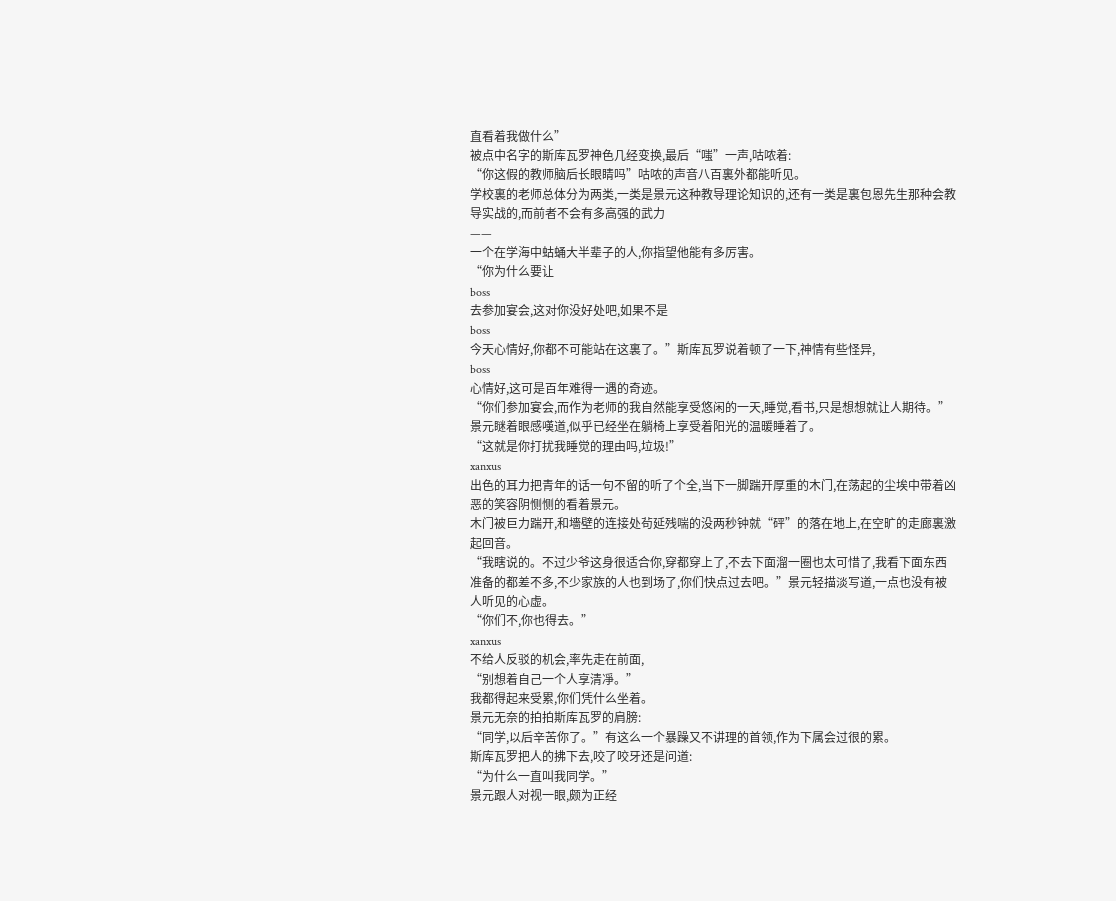直看着我做什么”
被点中名字的斯库瓦罗神色几经变换,最后“嗤”一声,咕哝着:
“你这假的教师脑后长眼睛吗”咕哝的声音八百裏外都能听见。
学校裏的老师总体分为两类,一类是景元这种教导理论知识的,还有一类是裏包恩先生那种会教导实战的,而前者不会有多高强的武力
——
一个在学海中蛄蛹大半辈子的人,你指望他能有多厉害。
“你为什么要让
boss
去参加宴会,这对你没好处吧,如果不是
boss
今天心情好,你都不可能站在这裏了。”斯库瓦罗说着顿了一下,神情有些怪异,
boss
心情好,这可是百年难得一遇的奇迹。
“你们参加宴会,而作为老师的我自然能享受悠闲的一天,睡觉,看书,只是想想就让人期待。”景元瞇着眼感嘆道,似乎已经坐在躺椅上享受着阳光的温暖睡着了。
“这就是你打扰我睡觉的理由吗,垃圾!”
xanxus
出色的耳力把青年的话一句不留的听了个全,当下一脚踹开厚重的木门,在荡起的尘埃中带着凶恶的笑容阴恻恻的看着景元。
木门被巨力踹开,和墻壁的连接处茍延残喘的没两秒钟就“砰”的落在地上,在空旷的走廊裏激起回音。
“我瞎说的。不过少爷这身很适合你,穿都穿上了,不去下面溜一圈也太可惜了,我看下面东西准备的都差不多,不少家族的人也到场了,你们快点过去吧。”景元轻描淡写道,一点也没有被人听见的心虚。
“你们不,你也得去。”
xanxus
不给人反驳的机会,率先走在前面,
“别想着自己一个人享清凈。”
我都得起来受累,你们凭什么坐着。
景元无奈的拍拍斯库瓦罗的肩膀:
“同学,以后辛苦你了。”有这么一个暴躁又不讲理的首领,作为下属会过很的累。
斯库瓦罗把人的拂下去,咬了咬牙还是问道:
“为什么一直叫我同学。”
景元跟人对视一眼,颇为正经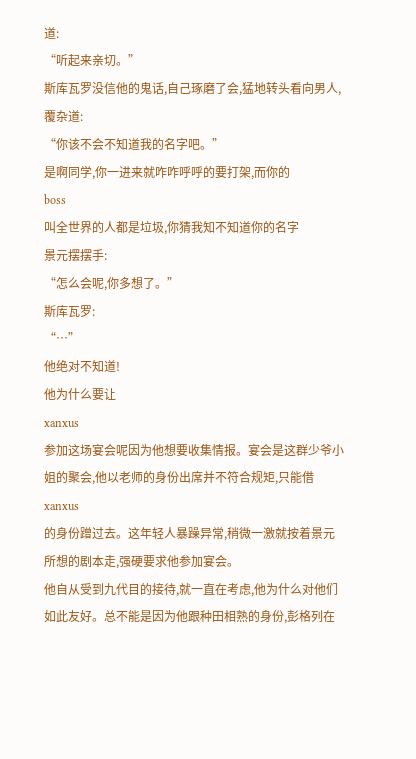道:
“听起来亲切。”
斯库瓦罗没信他的鬼话,自己琢磨了会,猛地转头看向男人,覆杂道:
“你该不会不知道我的名字吧。”
是啊同学,你一进来就咋咋呼呼的要打架,而你的
boss
叫全世界的人都是垃圾,你猜我知不知道你的名字
景元摆摆手:
“怎么会呢,你多想了。”
斯库瓦罗:
“…”
他绝对不知道!
他为什么要让
xanxus
参加这场宴会呢因为他想要收集情报。宴会是这群少爷小姐的聚会,他以老师的身份出席并不符合规矩,只能借
xanxus
的身份蹭过去。这年轻人暴躁异常,稍微一激就按着景元所想的剧本走,强硬要求他参加宴会。
他自从受到九代目的接待,就一直在考虑,他为什么对他们如此友好。总不能是因为他跟种田相熟的身份,彭格列在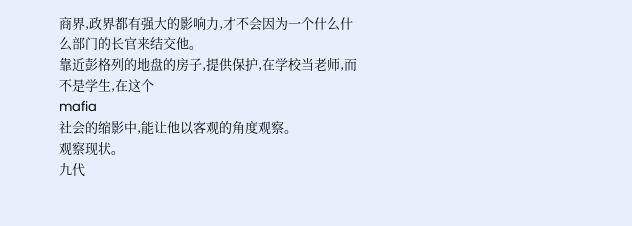商界,政界都有强大的影响力,才不会因为一个什么什么部门的长官来结交他。
靠近彭格列的地盘的房子,提供保护,在学校当老师,而不是学生,在这个
mafia
社会的缩影中,能让他以客观的角度观察。
观察现状。
九代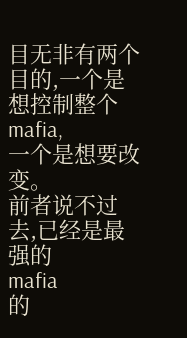目无非有两个目的,一个是想控制整个
mafia,
一个是想要改变。
前者说不过去,已经是最强的
mafia
的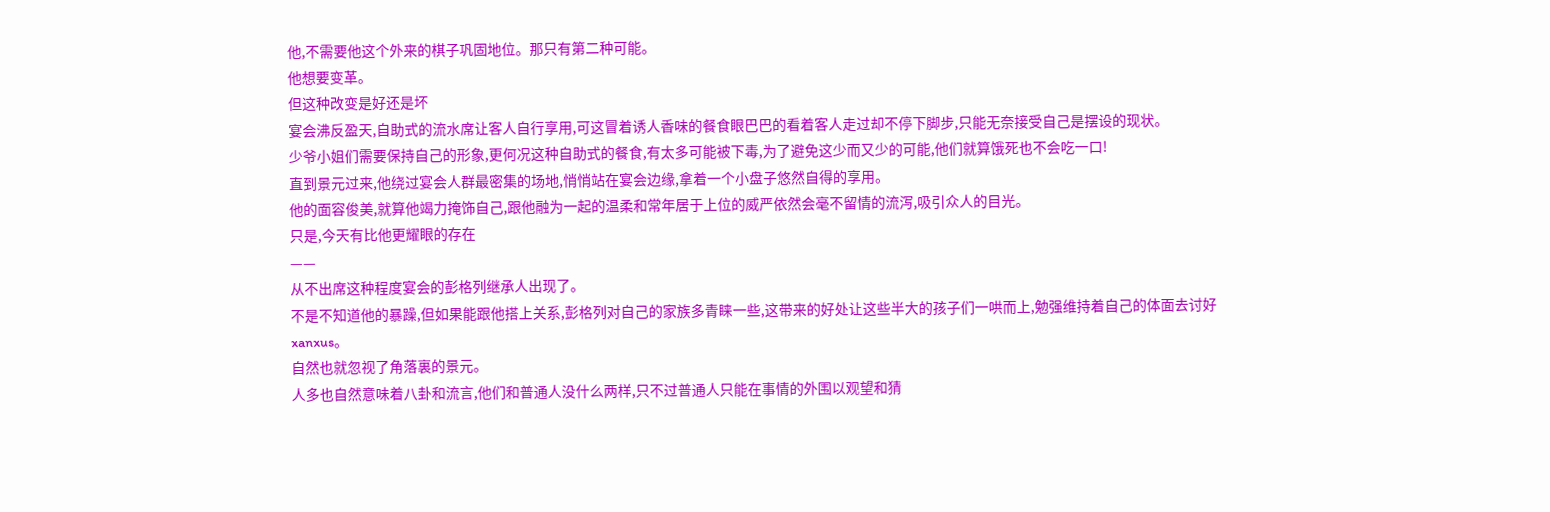他,不需要他这个外来的棋子巩固地位。那只有第二种可能。
他想要变革。
但这种改变是好还是坏
宴会沸反盈天,自助式的流水席让客人自行享用,可这冒着诱人香味的餐食眼巴巴的看着客人走过却不停下脚步,只能无奈接受自己是摆设的现状。
少爷小姐们需要保持自己的形象,更何况这种自助式的餐食,有太多可能被下毒,为了避免这少而又少的可能,他们就算饿死也不会吃一口!
直到景元过来,他绕过宴会人群最密集的场地,悄悄站在宴会边缘,拿着一个小盘子悠然自得的享用。
他的面容俊美,就算他竭力掩饰自己,跟他融为一起的温柔和常年居于上位的威严依然会毫不留情的流泻,吸引众人的目光。
只是,今天有比他更耀眼的存在
——
从不出席这种程度宴会的彭格列继承人出现了。
不是不知道他的暴躁,但如果能跟他搭上关系,彭格列对自己的家族多青睐一些,这带来的好处让这些半大的孩子们一哄而上,勉强维持着自己的体面去讨好
xanxus。
自然也就忽视了角落裏的景元。
人多也自然意味着八卦和流言,他们和普通人没什么两样,只不过普通人只能在事情的外围以观望和猜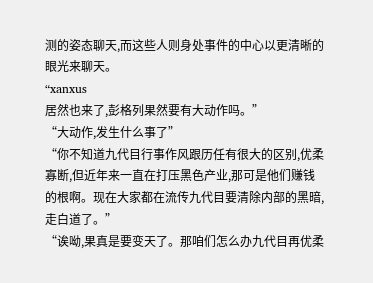测的姿态聊天,而这些人则身处事件的中心以更清晰的眼光来聊天。
“xanxus
居然也来了,彭格列果然要有大动作吗。”
“大动作,发生什么事了”
“你不知道九代目行事作风跟历任有很大的区别,优柔寡断,但近年来一直在打压黑色产业,那可是他们赚钱的根啊。现在大家都在流传九代目要清除内部的黑暗,走白道了。”
“诶呦,果真是要变天了。那咱们怎么办九代目再优柔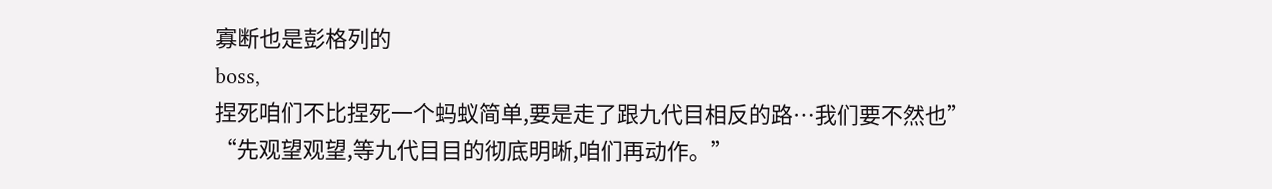寡断也是彭格列的
boss,
捏死咱们不比捏死一个蚂蚁简单,要是走了跟九代目相反的路…我们要不然也”
“先观望观望,等九代目目的彻底明晰,咱们再动作。”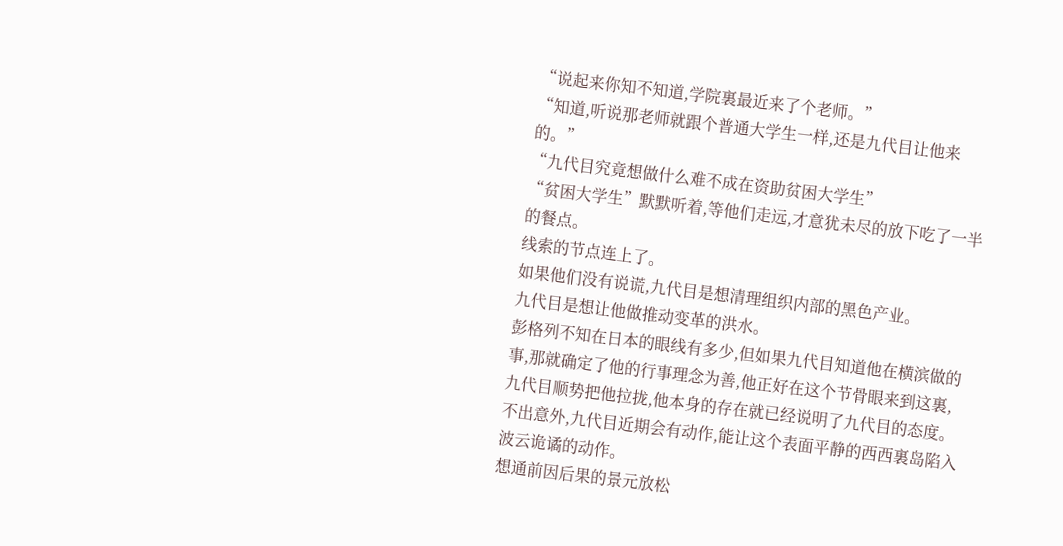“说起来你知不知道,学院裏最近来了个老师。”
“知道,听说那老师就跟个普通大学生一样,还是九代目让他来的。”
“九代目究竟想做什么难不成在资助贫困大学生”
“贫困大学生”默默听着,等他们走远,才意犹未尽的放下吃了一半的餐点。
线索的节点连上了。
如果他们没有说谎,九代目是想清理组织内部的黑色产业。
九代目是想让他做推动变革的洪水。
彭格列不知在日本的眼线有多少,但如果九代目知道他在横滨做的事,那就确定了他的行事理念为善,他正好在这个节骨眼来到这裏,九代目顺势把他拉拢,他本身的存在就已经说明了九代目的态度。
不出意外,九代目近期会有动作,能让这个表面平静的西西裏岛陷入波云诡谲的动作。
想通前因后果的景元放松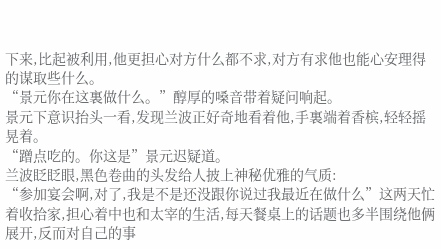下来,比起被利用,他更担心对方什么都不求,对方有求他也能心安理得的谋取些什么。
“景元你在这裏做什么。”醇厚的嗓音带着疑问响起。
景元下意识抬头一看,发现兰波正好奇地看着他,手裏端着香槟,轻轻摇晃着。
“蹭点吃的。你这是”景元迟疑道。
兰波眨眨眼,黑色卷曲的头发给人披上神秘优雅的气质:
“参加宴会啊,对了,我是不是还没跟你说过我最近在做什么”这两天忙着收拾家,担心着中也和太宰的生活,每天餐桌上的话题也多半围绕他俩展开,反而对自己的事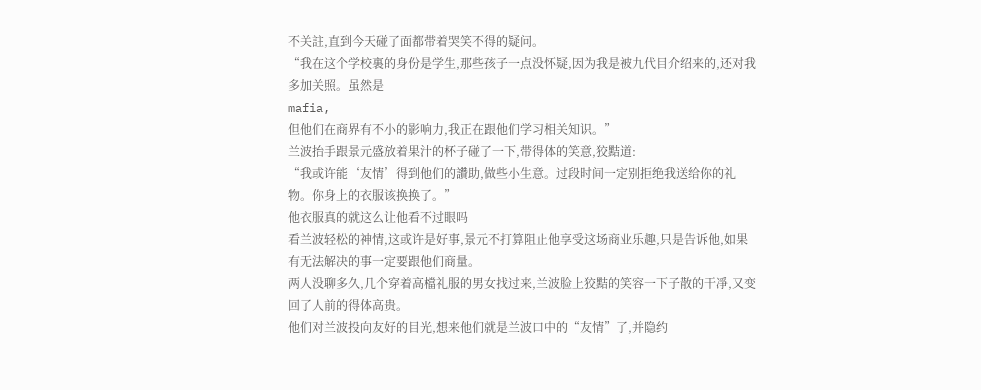不关註,直到今天碰了面都带着哭笑不得的疑问。
“我在这个学校裏的身份是学生,那些孩子一点没怀疑,因为我是被九代目介绍来的,还对我多加关照。虽然是
mafia,
但他们在商界有不小的影响力,我正在跟他们学习相关知识。”
兰波抬手跟景元盛放着果汁的杯子碰了一下,带得体的笑意,狡黠道:
“我或许能‘友情’得到他们的讚助,做些小生意。过段时间一定别拒绝我送给你的礼物。你身上的衣服该换换了。”
他衣服真的就这么让他看不过眼吗
看兰波轻松的神情,这或许是好事,景元不打算阻止他享受这场商业乐趣,只是告诉他,如果有无法解决的事一定要跟他们商量。
两人没聊多久,几个穿着高檔礼服的男女找过来,兰波脸上狡黠的笑容一下子散的干凈,又变回了人前的得体高贵。
他们对兰波投向友好的目光,想来他们就是兰波口中的“友情”了,并隐约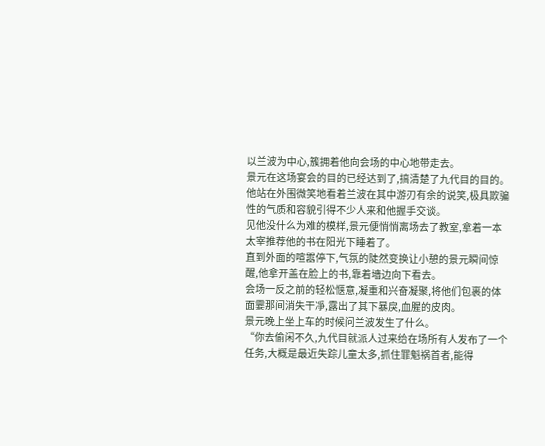以兰波为中心,簇拥着他向会场的中心地带走去。
景元在这场宴会的目的已经达到了,搞清楚了九代目的目的。
他站在外围微笑地看着兰波在其中游刃有余的说笑,极具欺骗性的气质和容貌引得不少人来和他握手交谈。
见他没什么为难的模样,景元便悄悄离场去了教室,拿着一本太宰推荐他的书在阳光下睡着了。
直到外面的喧嚣停下,气氛的陡然变换让小憩的景元瞬间惊醒,他拿开盖在脸上的书,靠着墻边向下看去。
会场一反之前的轻松惬意,凝重和兴奋凝聚,将他们包裹的体面霎那间消失干凈,露出了其下暴戾,血腥的皮肉。
景元晚上坐上车的时候问兰波发生了什么。
“你去偷闲不久,九代目就派人过来给在场所有人发布了一个任务,大概是最近失踪儿童太多,抓住罪魁祸首者,能得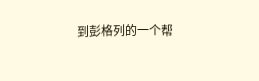到彭格列的一个帮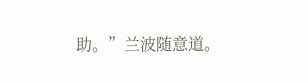助。”兰波随意道。